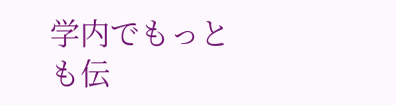学内でもっとも伝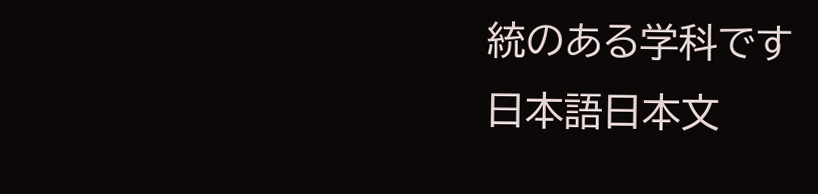統のある学科です
日本語日本文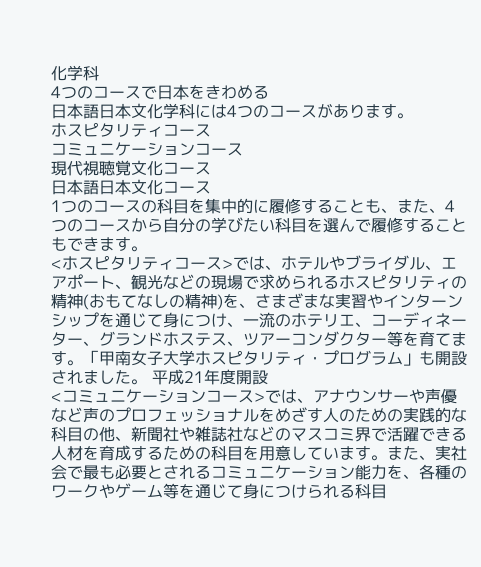化学科
4つのコースで日本をきわめる
日本語日本文化学科には4つのコースがあります。
ホスピタリティコース
コミュニケーションコース
現代視聴覚文化コース
日本語日本文化コース
1つのコースの科目を集中的に履修することも、また、4つのコースから自分の学びたい科目を選んで履修することもできます。
<ホスピタリティコース>では、ホテルやブライダル、エアポート、観光などの現場で求められるホスピタリティの精神(おもてなしの精神)を、さまざまな実習やインターンシップを通じて身につけ、一流のホテリエ、コーディネーター、グランドホステス、ツアーコンダクター等を育てます。「甲南女子大学ホスピタリティ・プログラム」も開設されました。 平成21年度開設
<コミュニケーションコース>では、アナウンサーや声優など声のプロフェッショナルをめざす人のための実践的な科目の他、新聞社や雑誌社などのマスコミ界で活躍できる人材を育成するための科目を用意しています。また、実社会で最も必要とされるコミュニケーション能力を、各種のワークやゲーム等を通じて身につけられる科目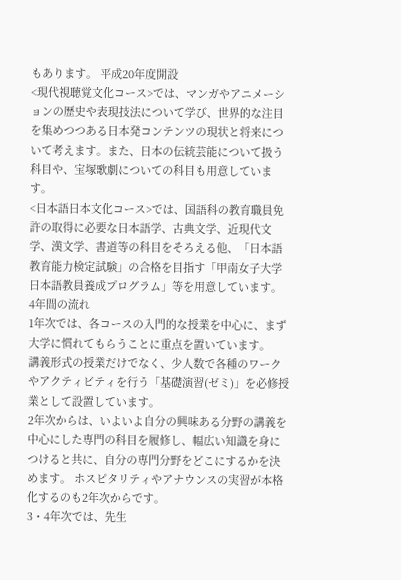もあります。 平成20年度開設
<現代視聴覚文化コース>では、マンガやアニメーションの歴史や表現技法について学び、世界的な注目を集めつつある日本発コンテンツの現状と将来について考えます。また、日本の伝統芸能について扱う科目や、宝塚歌劇についての科目も用意しています。
<日本語日本文化コース>では、国語科の教育職員免許の取得に必要な日本語学、古典文学、近現代文学、漢文学、書道等の科目をそろえる他、「日本語教育能力検定試験」の合格を目指す「甲南女子大学日本語教員養成プログラム」等を用意しています。
4年間の流れ
1年次では、各コースの入門的な授業を中心に、まず大学に慣れてもらうことに重点を置いています。
講義形式の授業だけでなく、少人数で各種のワークやアクティビティを行う「基礎演習(ゼミ)」を必修授業として設置しています。
2年次からは、いよいよ自分の興味ある分野の講義を中心にした専門の科目を履修し、幅広い知識を身につけると共に、自分の専門分野をどこにするかを決めます。 ホスピタリティやアナウンスの実習が本格化するのも2年次からです。
3・4年次では、先生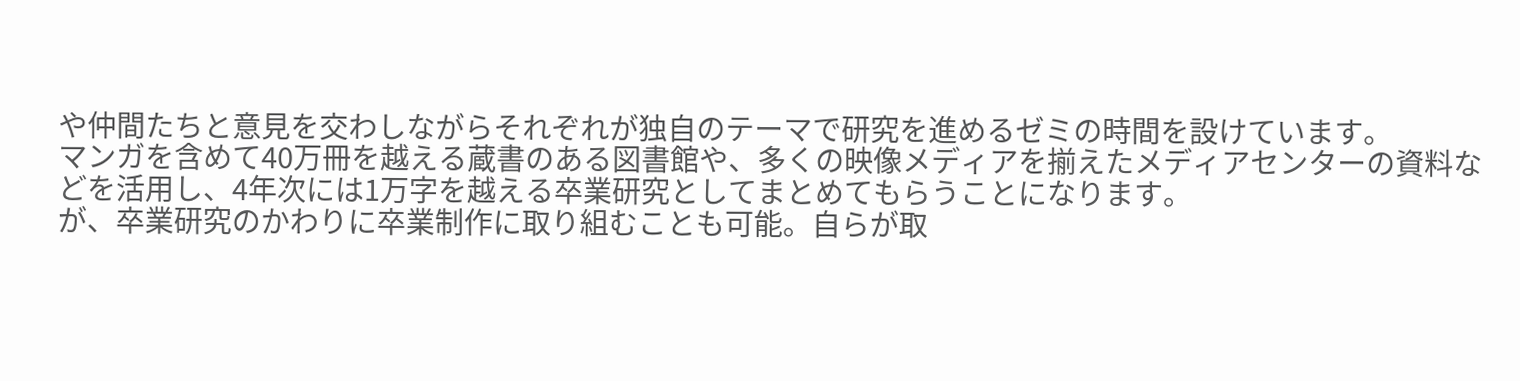や仲間たちと意見を交わしながらそれぞれが独自のテーマで研究を進めるゼミの時間を設けています。
マンガを含めて40万冊を越える蔵書のある図書館や、多くの映像メディアを揃えたメディアセンターの資料などを活用し、4年次には1万字を越える卒業研究としてまとめてもらうことになります。
が、卒業研究のかわりに卒業制作に取り組むことも可能。自らが取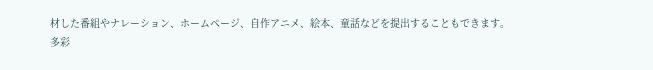材した番組やナレーション、ホームページ、自作アニメ、絵本、童話などを提出することもできます。
多彩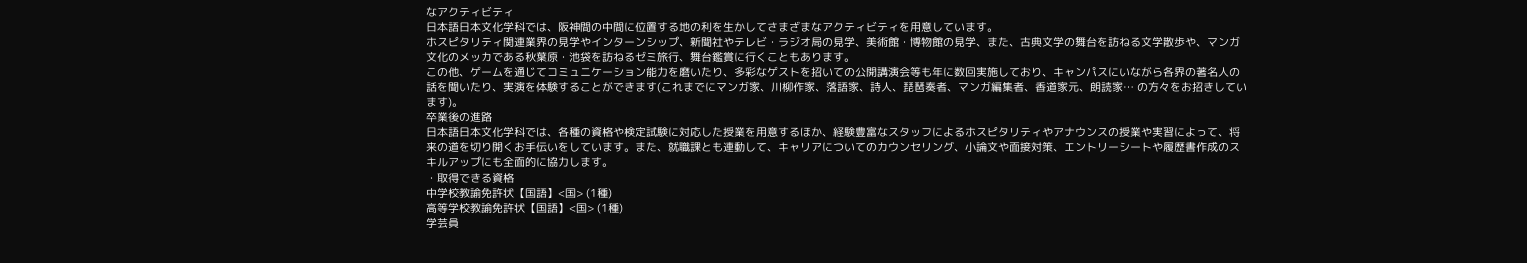なアクティビティ
日本語日本文化学科では、阪神間の中間に位置する地の利を生かしてさまざまなアクティビティを用意しています。
ホスピタリティ関連業界の見学やインターンシップ、新聞社やテレビ・ラジオ局の見学、美術館・博物館の見学、また、古典文学の舞台を訪ねる文学散歩や、マンガ文化のメッカである秋葉原・池袋を訪ねるゼミ旅行、舞台鑑賞に行くこともあります。
この他、ゲームを通じてコミュニケーション能力を磨いたり、多彩なゲストを招いての公開講演会等も年に数回実施しており、キャンパスにいながら各界の著名人の話を聞いたり、実演を体験することができます(これまでにマンガ家、川柳作家、落語家、詩人、琵琶奏者、マンガ編集者、香道家元、朗読家… の方々をお招きしています)。
卒業後の進路
日本語日本文化学科では、各種の資格や検定試験に対応した授業を用意するほか、経験豊富なスタッフによるホスピタリティやアナウンスの授業や実習によって、将来の道を切り開くお手伝いをしています。また、就職課とも連動して、キャリアについてのカウンセリング、小論文や面接対策、エントリーシートや履歴書作成のスキルアップにも全面的に協力します。
・取得できる資格
中学校教諭免許状【国語】<国> (1種)
高等学校教諭免許状【国語】<国> (1種)
学芸員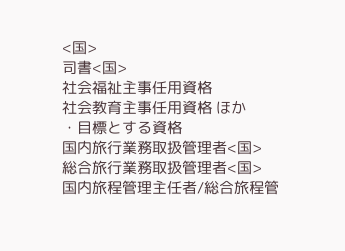<国>
司書<国>
社会福祉主事任用資格
社会教育主事任用資格 ほか
・目標とする資格
国内旅行業務取扱管理者<国>
総合旅行業務取扱管理者<国>
国内旅程管理主任者/総合旅程管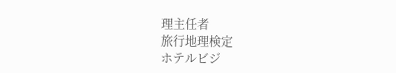理主任者
旅行地理検定
ホテルビジ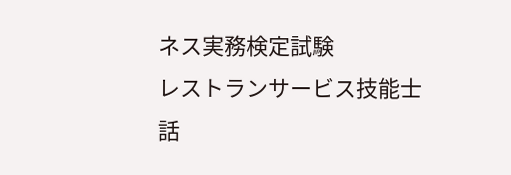ネス実務検定試験
レストランサービス技能士
話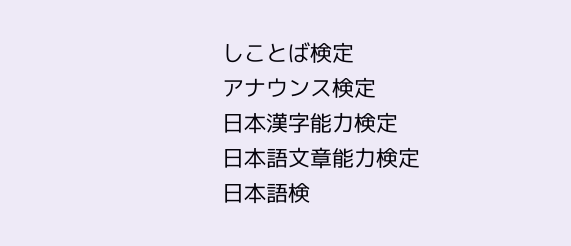しことば検定
アナウンス検定
日本漢字能力検定
日本語文章能力検定
日本語検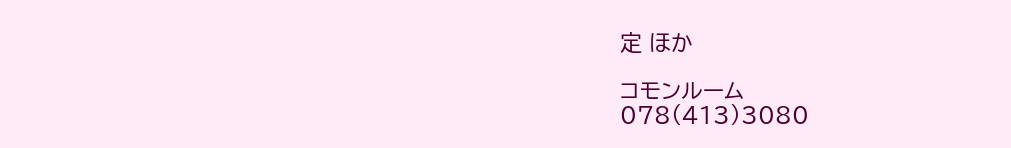定 ほか

コモンルーム
078(413)3080